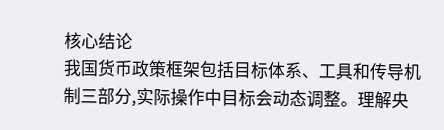核心结论
我国货币政策框架包括目标体系、工具和传导机制三部分,实际操作中目标会动态调整。理解央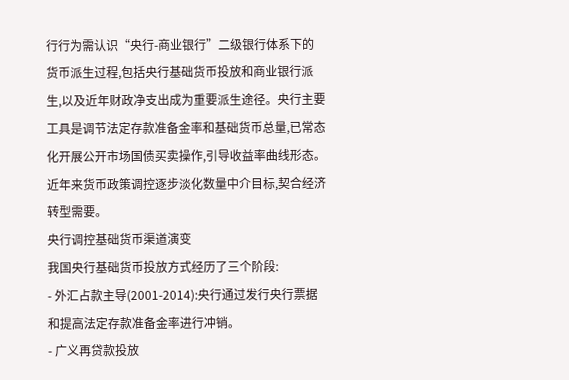行行为需认识“央行-商业银行”二级银行体系下的货币派生过程,包括央行基础货币投放和商业银行派生,以及近年财政净支出成为重要派生途径。央行主要工具是调节法定存款准备金率和基础货币总量,已常态化开展公开市场国债买卖操作,引导收益率曲线形态。近年来货币政策调控逐步淡化数量中介目标,契合经济转型需要。
央行调控基础货币渠道演变
我国央行基础货币投放方式经历了三个阶段:
- 外汇占款主导(2001-2014):央行通过发行央行票据和提高法定存款准备金率进行冲销。
- 广义再贷款投放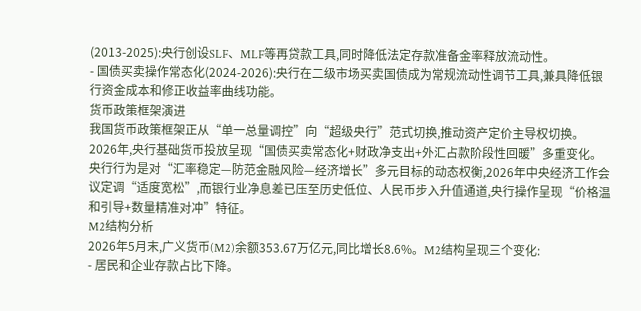(2013-2025):央行创设SLF、MLF等再贷款工具,同时降低法定存款准备金率释放流动性。
- 国债买卖操作常态化(2024-2026):央行在二级市场买卖国债成为常规流动性调节工具,兼具降低银行资金成本和修正收益率曲线功能。
货币政策框架演进
我国货币政策框架正从“单一总量调控”向“超级央行”范式切换,推动资产定价主导权切换。2026年,央行基础货币投放呈现“国债买卖常态化+财政净支出+外汇占款阶段性回暖”多重变化。央行行为是对“汇率稳定—防范金融风险—经济增长”多元目标的动态权衡,2026年中央经济工作会议定调“适度宽松”,而银行业净息差已压至历史低位、人民币步入升值通道,央行操作呈现“价格温和引导+数量精准对冲”特征。
M2结构分析
2026年5月末,广义货币(M2)余额353.67万亿元,同比增长8.6%。M2结构呈现三个变化:
- 居民和企业存款占比下降。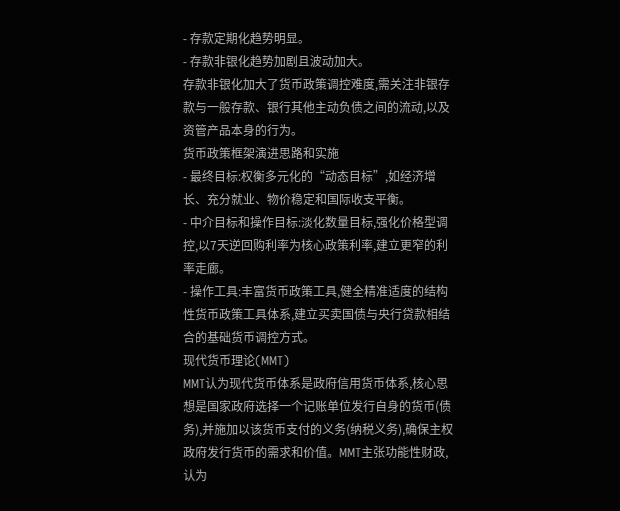- 存款定期化趋势明显。
- 存款非银化趋势加剧且波动加大。
存款非银化加大了货币政策调控难度,需关注非银存款与一般存款、银行其他主动负债之间的流动,以及资管产品本身的行为。
货币政策框架演进思路和实施
- 最终目标:权衡多元化的“动态目标”,如经济增长、充分就业、物价稳定和国际收支平衡。
- 中介目标和操作目标:淡化数量目标,强化价格型调控,以7天逆回购利率为核心政策利率,建立更窄的利率走廊。
- 操作工具:丰富货币政策工具,健全精准适度的结构性货币政策工具体系,建立买卖国债与央行贷款相结合的基础货币调控方式。
现代货币理论(MMT)
MMT认为现代货币体系是政府信用货币体系,核心思想是国家政府选择一个记账单位发行自身的货币(债务),并施加以该货币支付的义务(纳税义务),确保主权政府发行货币的需求和价值。MMT主张功能性财政,认为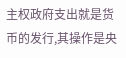主权政府支出就是货币的发行,其操作是央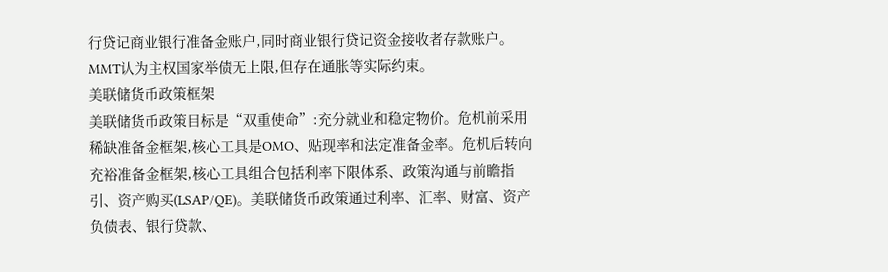行贷记商业银行准备金账户,同时商业银行贷记资金接收者存款账户。MMT认为主权国家举债无上限,但存在通胀等实际约束。
美联储货币政策框架
美联储货币政策目标是“双重使命”:充分就业和稳定物价。危机前采用稀缺准备金框架,核心工具是OMO、贴现率和法定准备金率。危机后转向充裕准备金框架,核心工具组合包括利率下限体系、政策沟通与前瞻指引、资产购买(LSAP/QE)。美联储货币政策通过利率、汇率、财富、资产负债表、银行贷款、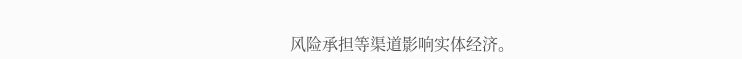风险承担等渠道影响实体经济。